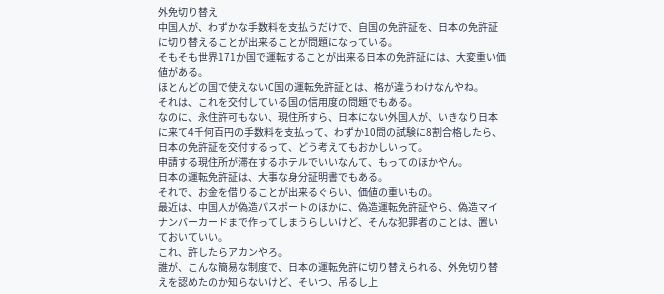外免切り替え
中国人が、わずかな手数料を支払うだけで、自国の免許証を、日本の免許証に切り替えることが出来ることが問題になっている。
そもそも世界171か国で運転することが出来る日本の免許証には、大変重い価値がある。
ほとんどの国で使えないC国の運転免許証とは、格が違うわけなんやね。
それは、これを交付している国の信用度の問題でもある。
なのに、永住許可もない、現住所すら、日本にない外国人が、いきなり日本に来て4千何百円の手数料を支払って、わずか10問の試験に8割合格したら、日本の免許証を交付するって、どう考えてもおかしいって。
申請する現住所が滞在するホテルでいいなんて、もってのほかやん。
日本の運転免許証は、大事な身分証明書でもある。
それで、お金を借りることが出来るぐらい、価値の重いもの。
最近は、中国人が偽造パスポートのほかに、偽造運転免許証やら、偽造マイナンバーカードまで作ってしまうらしいけど、そんな犯罪者のことは、置いておいていい。
これ、許したらアカンやろ。
誰が、こんな簡易な制度で、日本の運転免許に切り替えられる、外免切り替えを認めたのか知らないけど、そいつ、吊るし上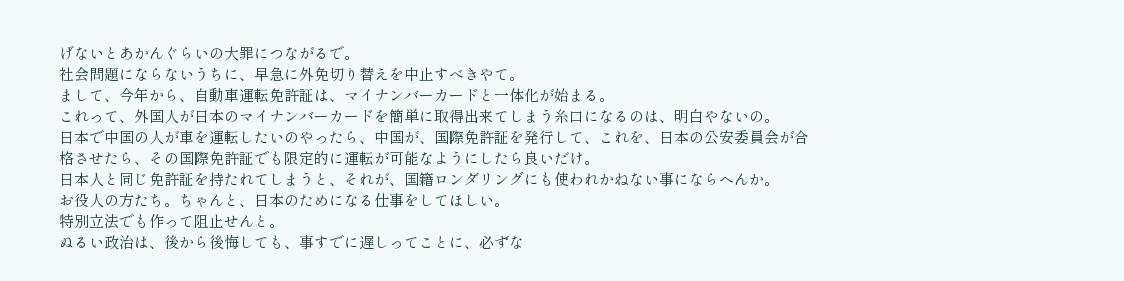げないとあかんぐらいの大罪につながるで。
社会問題にならないうちに、早急に外免切り替えを中止すべきやて。
まして、今年から、自動車運転免許証は、マイナンバーカードと一体化が始まる。
これって、外国人が日本のマイナンバーカードを簡単に取得出来てしまう糸口になるのは、明白やないの。
日本で中国の人が車を運転したいのやったら、中国が、国際免許証を発行して、これを、日本の公安委員会が合格させたら、その国際免許証でも限定的に運転が可能なようにしたら良いだけ。
日本人と同じ免許証を持たれてしまうと、それが、国籍ロンダリングにも使われかねない事にならへんか。
お役人の方たち。ちゃんと、日本のためになる仕事をしてほしい。
特別立法でも作って阻止せんと。
ぬるい政治は、後から後悔しても、事すでに遅しってことに、必ずな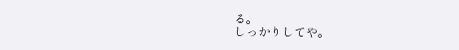る。
しっかりしてや。